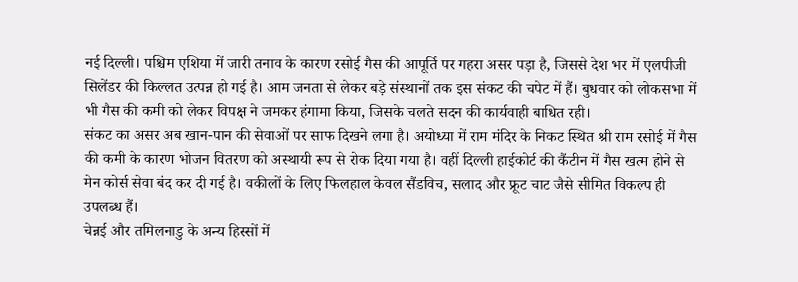नई दिल्ली। पश्चिम एशिया में जारी तनाव के कारण रसोई गैस की आपूर्ति पर गहरा असर पड़ा है, जिससे देश भर में एलपीजी सिलेंडर की किल्लत उत्पन्न हो गई है। आम जनता से लेकर बड़े संस्थानों तक इस संकट की चपेट में हैं। बुधवार को लोकसभा में भी गैस की कमी को लेकर विपक्ष ने जमकर हंगामा किया, जिसके चलते सदन की कार्यवाही बाधित रही।
संकट का असर अब खान-पान की सेवाओं पर साफ दिखने लगा है। अयोध्या में राम मंदिर के निकट स्थित श्री राम रसोई में गैस की कमी के कारण भोजन वितरण को अस्थायी रूप से रोक दिया गया है। वहीं दिल्ली हाईकोर्ट की कैंटीन में गैस खत्म होने से मेन कोर्स सेवा बंद कर दी गई है। वकीलों के लिए फिलहाल केवल सैंडविच, सलाद और फ्रूट चाट जैसे सीमित विकल्प ही उपलब्ध हैं।
चेन्नई और तमिलनाडु के अन्य हिस्सों में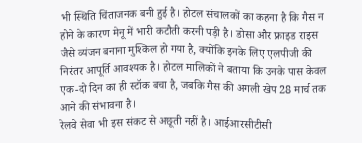भी स्थिति चिंताजनक बनी हुई है। होटल संचालकों का कहना है कि गैस न होने के कारण मेनू में भारी कटौती करनी पड़ी है। डोसा और फ्राइड राइस जैसे व्यंजन बनाना मुश्किल हो गया है, क्योंकि इनके लिए एलपीजी की निरंतर आपूर्ति आवश्यक है। होटल मालिकों ने बताया कि उनके पास केवल एक-दो दिन का ही स्टॉक बचा है, जबकि गैस की अगली खेप 28 मार्च तक आने की संभावना है।
रेलवे सेवा भी इस संकट से अछूती नहीं है। आईआरसीटीसी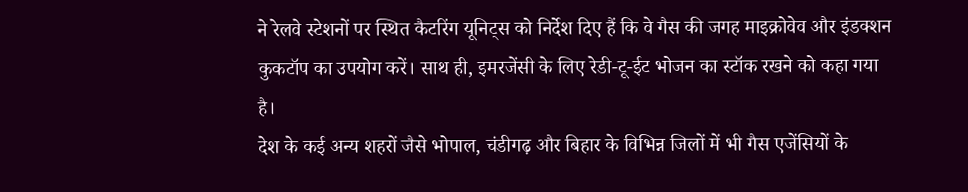ने रेलवे स्टेशनों पर स्थित कैटरिंग यूनिट्स को निर्देश दिए हैं कि वे गैस की जगह माइक्रोवेव और इंडक्शन कुकटॉप का उपयोग करें। साथ ही, इमरजेंसी के लिए रेडी-टू-ईट भोजन का स्टॉक रखने को कहा गया है।
देश के कई अन्य शहरों जैसे भोपाल, चंडीगढ़ और बिहार के विभिन्न जिलों में भी गैस एजेंसियों के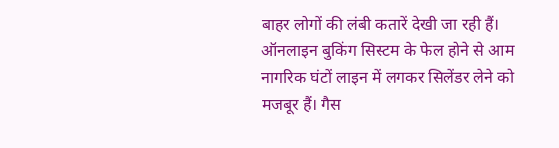बाहर लोगों की लंबी कतारें देखी जा रही हैं। ऑनलाइन बुकिंग सिस्टम के फेल होने से आम नागरिक घंटों लाइन में लगकर सिलेंडर लेने को मजबूर हैं। गैस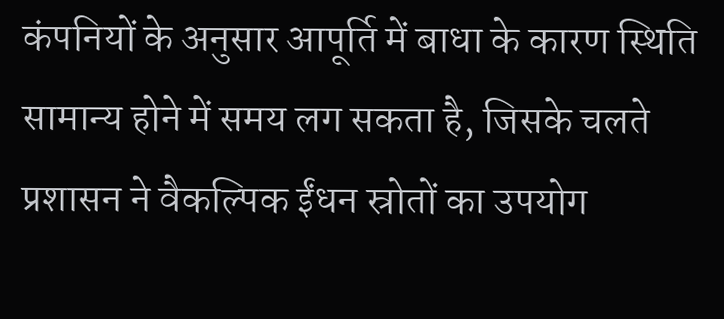कंपनियों के अनुसार आपूर्ति में बाधा के कारण स्थिति सामान्य होने में समय लग सकता है, जिसके चलते प्रशासन ने वैकल्पिक ईंधन स्रोतों का उपयोग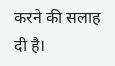करने की सलाह दी है।